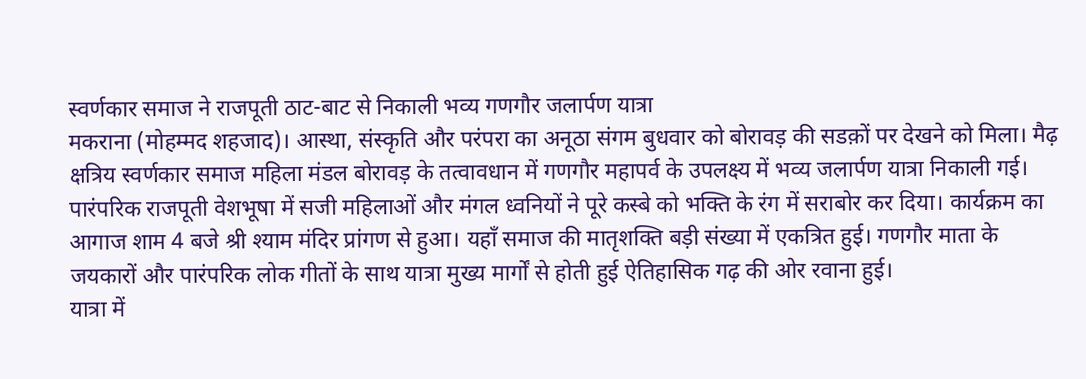स्वर्णकार समाज ने राजपूती ठाट-बाट से निकाली भव्य गणगौर जलार्पण यात्रा
मकराना (मोहम्मद शहजाद)। आस्था, संस्कृति और परंपरा का अनूठा संगम बुधवार को बोरावड़ की सडक़ों पर देखने को मिला। मैढ़ क्षत्रिय स्वर्णकार समाज महिला मंडल बोरावड़ के तत्वावधान में गणगौर महापर्व के उपलक्ष्य में भव्य जलार्पण यात्रा निकाली गई। पारंपरिक राजपूती वेशभूषा में सजी महिलाओं और मंगल ध्वनियों ने पूरे कस्बे को भक्ति के रंग में सराबोर कर दिया। कार्यक्रम का आगाज शाम 4 बजे श्री श्याम मंदिर प्रांगण से हुआ। यहाँ समाज की मातृशक्ति बड़ी संख्या में एकत्रित हुई। गणगौर माता के जयकारों और पारंपरिक लोक गीतों के साथ यात्रा मुख्य मार्गों से होती हुई ऐतिहासिक गढ़ की ओर रवाना हुई।
यात्रा में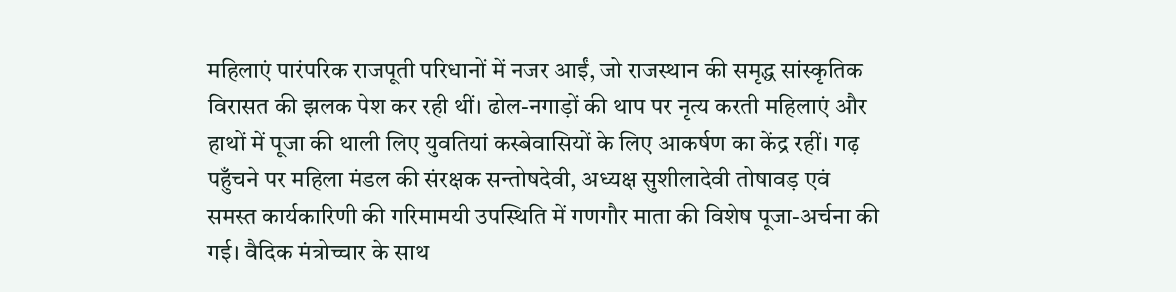महिलाएं पारंपरिक राजपूती परिधानों में नजर आईं, जो राजस्थान की समृद्ध सांस्कृतिक विरासत की झलक पेश कर रही थीं। ढोल-नगाड़ों की थाप पर नृत्य करती महिलाएं और हाथों में पूजा की थाली लिए युवतियां कस्बेवासियों के लिए आकर्षण का केंद्र रहीं। गढ़ पहुँचने पर महिला मंडल की संरक्षक सन्तोषदेवी, अध्यक्ष सुशीलादेवी तोषावड़ एवं समस्त कार्यकारिणी की गरिमामयी उपस्थिति में गणगौर माता की विशेष पूजा-अर्चना की गई। वैदिक मंत्रोच्चार के साथ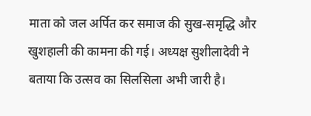माता को जल अर्पित कर समाज की सुख-समृद्धि और खुशहाली की कामना की गई। अध्यक्ष सुशीलादेवी ने बताया कि उत्सव का सिलसिला अभी जारी है।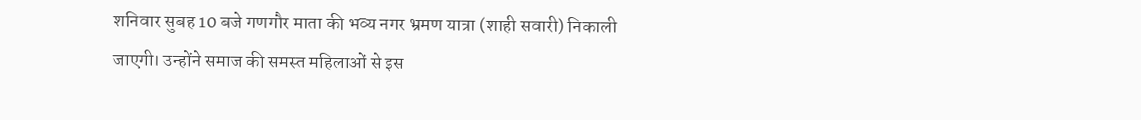शनिवार सुबह 10 बजे गणगौर माता की भव्य नगर भ्रमण यात्रा (शाही सवारी) निकाली जाएगी। उन्होंने समाज की समस्त महिलाओं से इस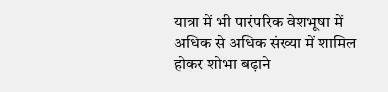यात्रा में भी पारंपरिक वेशभूषा में अधिक से अधिक संख्या में शामिल होकर शोभा बढ़ाने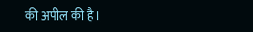की अपील की है।